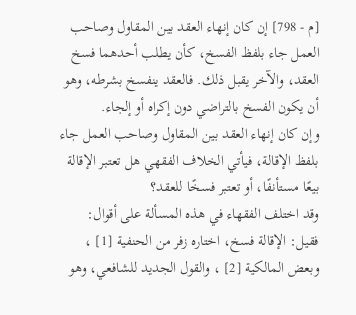[م - 798] إن كان إنهاء العقد بين المقاول وصاحب العمل جاء بلفظ الفسخ، كأن يطلب أحدهما فسخ العقد، والآخر يقبل ذلك. فالعقد ينفسخ بشرطه، وهو أن يكون الفسخ بالتراضي دون إكراه أو إلجاء.
وإن كان إنهاء العقد بين المقاول وصاحب العمل جاء بلفظ الإقالة، فيأتي الخلاف الفقهي هل تعتبر الإقالة بيعًا مستأنفًا، أو تعتبر فسخًا للعقد؟
وقد اختلف الفقهاء في هذه المسألة على أقوال:
فقيل: الإقالة فسخ، اختاره زفر من الحنفية [1] ، وبعض المالكية [2] ، والقول الجديد للشافعي، وهو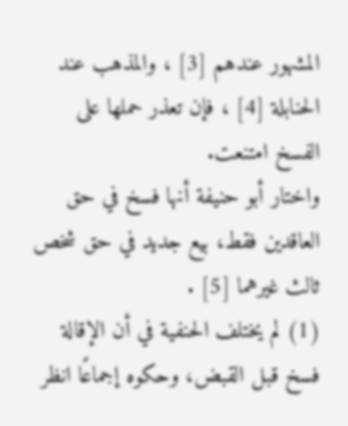المشهور عندهم [3] ، والمذهب عند الحنابلة [4] ، فإن تعذر حملها على الفسخ امتنعت.
واختار أبو حنيفة أنها فسخ في حق العاقدين فقط، بيع جديد في حق شخص ثالث غيرهما [5] .
(1) لم يختلف الحنفية في أن الإقالة فسخ قبل القبض، وحكوه إجماعًا انظر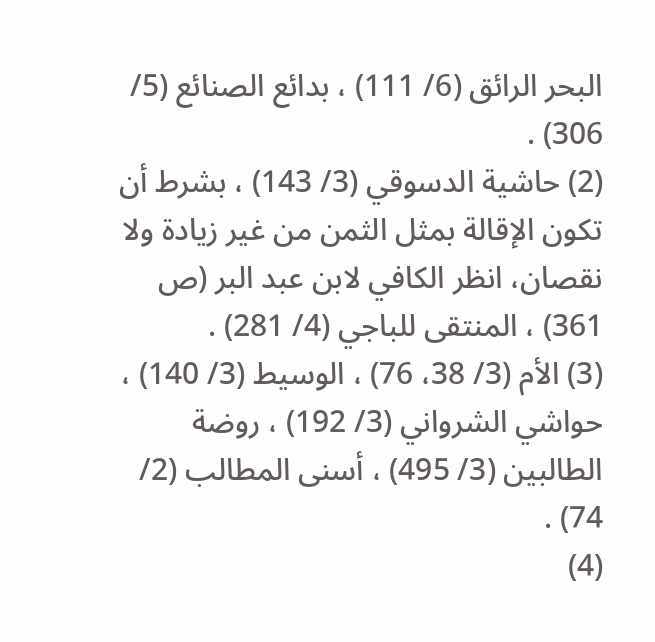البحر الرائق (6/ 111) ، بدائع الصنائع (5/ 306) .
(2) حاشية الدسوقي (3/ 143) ، بشرط أن تكون الإقالة بمثل الثمن من غير زيادة ولا نقصان، انظر الكافي لابن عبد البر (ص 361) ، المنتقى للباجي (4/ 281) .
(3) الأم (3/ 38، 76) ، الوسيط (3/ 140) ، حواشي الشرواني (3/ 192) ، روضة الطالبين (3/ 495) ، أسنى المطالب (2/ 74) .
(4)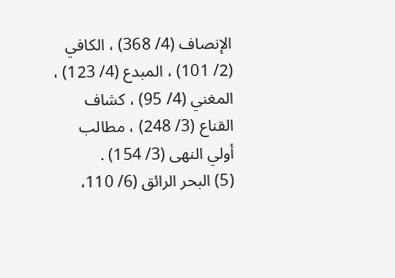الإنصاف (4/ 368) ، الكافي (2/ 101) ، المبدع (4/ 123) ، المغني (4/ 95) ، كشاف القناع (3/ 248) ، مطالب أولي النهى (3/ 154) .
(5) البحر الرائق (6/ 110،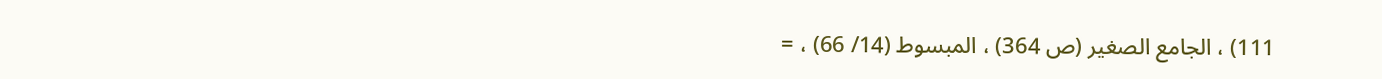111) ، الجامع الصغير (ص 364) ، المبسوط (14/ 66) ، =